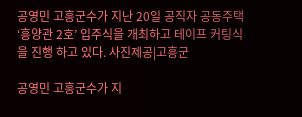공영민 고흥군수가 지난 20일 공직자 공동주택 ‘흥양관 2호’ 입주식을 개최하고 테이프 커팅식을 진행 하고 있다. 사진제공|고흥군

공영민 고흥군수가 지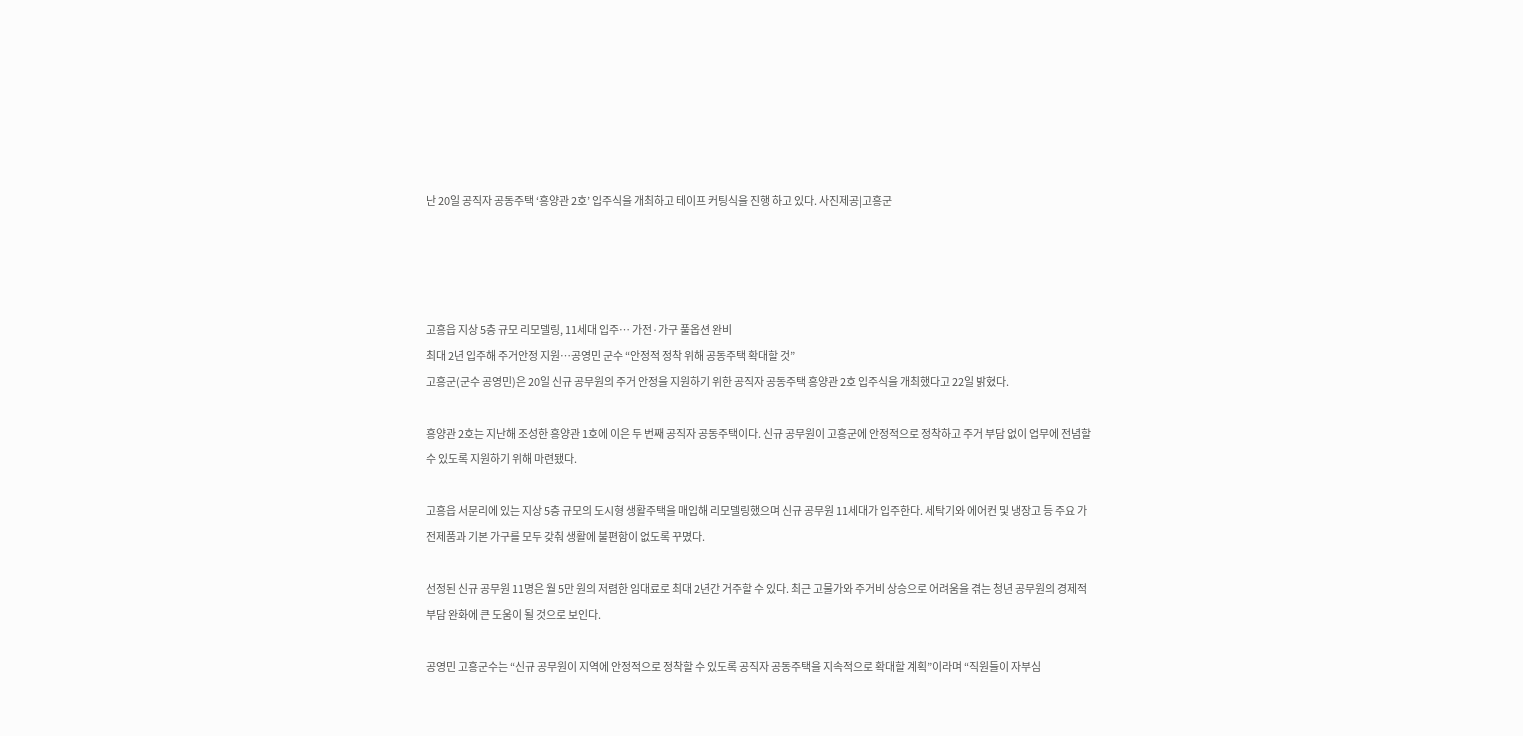난 20일 공직자 공동주택 ‘흥양관 2호’ 입주식을 개최하고 테이프 커팅식을 진행 하고 있다. 사진제공|고흥군




고흥읍 지상 5층 규모 리모델링, 11세대 입주… 가전·가구 풀옵션 완비
최대 2년 입주해 주거안정 지원…공영민 군수 “안정적 정착 위해 공동주택 확대할 것”
고흥군(군수 공영민)은 20일 신규 공무원의 주거 안정을 지원하기 위한 공직자 공동주택 흥양관 2호 입주식을 개최했다고 22일 밝혔다.

흥양관 2호는 지난해 조성한 흥양관 1호에 이은 두 번째 공직자 공동주택이다. 신규 공무원이 고흥군에 안정적으로 정착하고 주거 부담 없이 업무에 전념할 수 있도록 지원하기 위해 마련됐다.

고흥읍 서문리에 있는 지상 5층 규모의 도시형 생활주택을 매입해 리모델링했으며 신규 공무원 11세대가 입주한다. 세탁기와 에어컨 및 냉장고 등 주요 가전제품과 기본 가구를 모두 갖춰 생활에 불편함이 없도록 꾸몄다.

선정된 신규 공무원 11명은 월 5만 원의 저렴한 임대료로 최대 2년간 거주할 수 있다. 최근 고물가와 주거비 상승으로 어려움을 겪는 청년 공무원의 경제적 부담 완화에 큰 도움이 될 것으로 보인다.

공영민 고흥군수는 “신규 공무원이 지역에 안정적으로 정착할 수 있도록 공직자 공동주택을 지속적으로 확대할 계획”이라며 “직원들이 자부심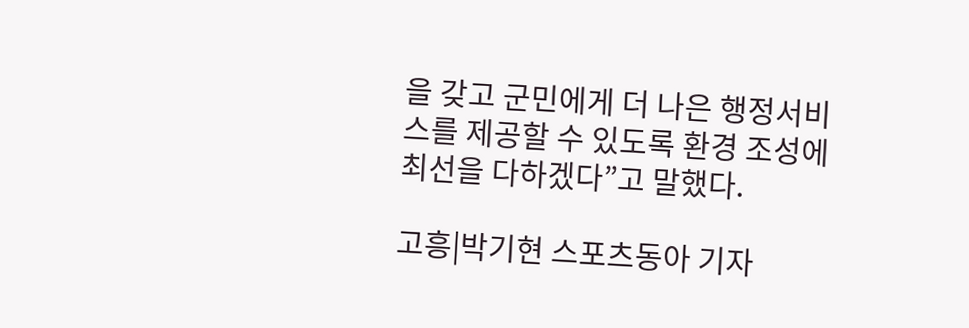을 갖고 군민에게 더 나은 행정서비스를 제공할 수 있도록 환경 조성에 최선을 다하겠다”고 말했다.

고흥|박기현 스포츠동아 기자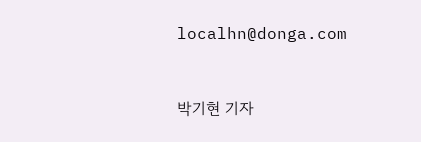localhn@donga.com



박기현 기자